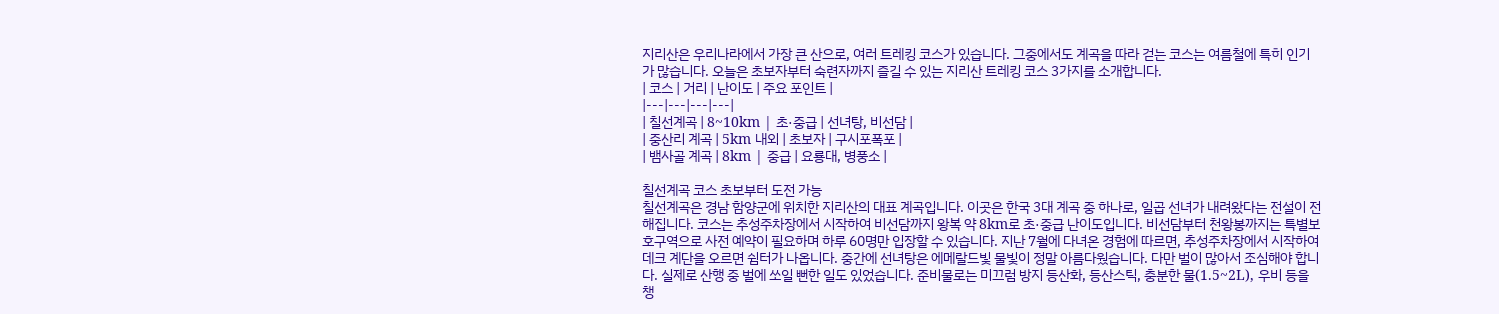지리산은 우리나라에서 가장 큰 산으로, 여러 트레킹 코스가 있습니다. 그중에서도 계곡을 따라 걷는 코스는 여름철에 특히 인기가 많습니다. 오늘은 초보자부터 숙련자까지 즐길 수 있는 지리산 트레킹 코스 3가지를 소개합니다.
| 코스 | 거리 | 난이도 | 주요 포인트 |
|---|---|---|---|
| 칠선계곡 | 8~10km | 초·중급 | 선녀탕, 비선담 |
| 중산리 계곡 | 5km 내외 | 초보자 | 구시포폭포 |
| 뱀사골 계곡 | 8km | 중급 | 요룡대, 병풍소 |

칠선계곡 코스 초보부터 도전 가능
칠선계곡은 경남 함양군에 위치한 지리산의 대표 계곡입니다. 이곳은 한국 3대 계곡 중 하나로, 일곱 선녀가 내려왔다는 전설이 전해집니다. 코스는 추성주차장에서 시작하여 비선담까지 왕복 약 8km로 초·중급 난이도입니다. 비선담부터 천왕봉까지는 특별보호구역으로 사전 예약이 필요하며 하루 60명만 입장할 수 있습니다. 지난 7월에 다녀온 경험에 따르면, 추성주차장에서 시작하여 데크 계단을 오르면 쉼터가 나옵니다. 중간에 선녀탕은 에메랄드빛 물빛이 정말 아름다웠습니다. 다만 벌이 많아서 조심해야 합니다. 실제로 산행 중 벌에 쏘일 뻔한 일도 있었습니다. 준비물로는 미끄럼 방지 등산화, 등산스틱, 충분한 물(1.5~2L), 우비 등을 챙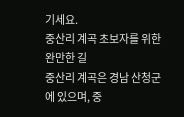기세요.
중산리 계곡 초보자를 위한 완만한 길
중산리 계곡은 경남 산청군에 있으며, 중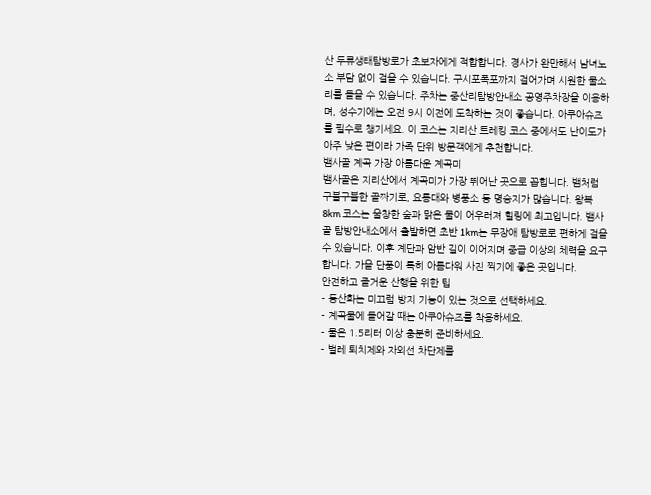산 두류생태탐방로가 초보자에게 적합합니다. 경사가 완만해서 남녀노소 부담 없이 걸을 수 있습니다. 구시포폭포까지 걸어가며 시원한 물소리를 들을 수 있습니다. 주차는 중산리탐방안내소 공영주차장을 이용하며, 성수기에는 오전 9시 이전에 도착하는 것이 좋습니다. 아쿠아슈즈를 필수로 챙기세요. 이 코스는 지리산 트레킹 코스 중에서도 난이도가 아주 낮은 편이라 가족 단위 방문객에게 추천합니다.
뱀사골 계곡 가장 아름다운 계곡미
뱀사골은 지리산에서 계곡미가 가장 뛰어난 곳으로 꼽힙니다. 뱀처럼 구불구불한 골짜기로, 요룡대와 병풍소 등 명승지가 많습니다. 왕복 8km 코스는 울창한 숲과 맑은 물이 어우러져 힐링에 최고입니다. 뱀사골 탐방안내소에서 출발하면 초반 1km는 무장애 탐방로로 편하게 걸을 수 있습니다. 이후 계단과 암반 길이 이어지며 중급 이상의 체력을 요구합니다. 가을 단풍이 특히 아름다워 사진 찍기에 좋은 곳입니다.
안전하고 즐거운 산행을 위한 팁
- 등산화는 미끄럼 방지 기능이 있는 것으로 선택하세요.
- 계곡물에 들어갈 때는 아쿠아슈즈를 착용하세요.
- 물은 1.5리터 이상 충분히 준비하세요.
- 벌레 퇴치제와 자외선 차단제를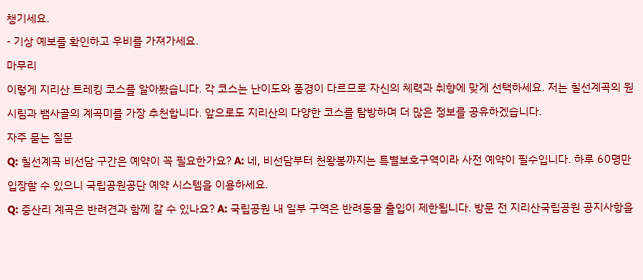챙기세요.
- 기상 예보를 확인하고 우비를 가져가세요.
마무리
이렇게 지리산 트레킹 코스를 알아봤습니다. 각 코스는 난이도와 풍경이 다르므로 자신의 체력과 취향에 맞게 선택하세요. 저는 칠선계곡의 원시림과 뱀사골의 계곡미를 가장 추천합니다. 앞으로도 지리산의 다양한 코스를 탐방하며 더 많은 정보를 공유하겠습니다.
자주 묻는 질문
Q: 칠선계곡 비선담 구간은 예약이 꼭 필요한가요? A: 네, 비선담부터 천왕봉까지는 특별보호구역이라 사전 예약이 필수입니다. 하루 60명만 입장할 수 있으니 국립공원공단 예약 시스템을 이용하세요.
Q: 중산리 계곡은 반려견과 함께 갈 수 있나요? A: 국립공원 내 일부 구역은 반려동물 출입이 제한됩니다. 방문 전 지리산국립공원 공지사항을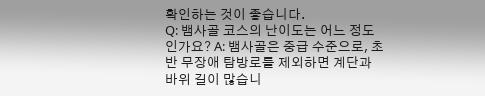확인하는 것이 좋습니다.
Q: 뱀사골 코스의 난이도는 어느 정도인가요? A: 뱀사골은 중급 수준으로, 초반 무장애 탐방로를 제외하면 계단과 바위 길이 많습니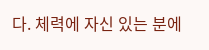다. 체력에 자신 있는 분에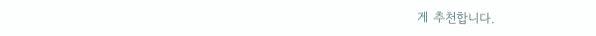게 추천합니다.